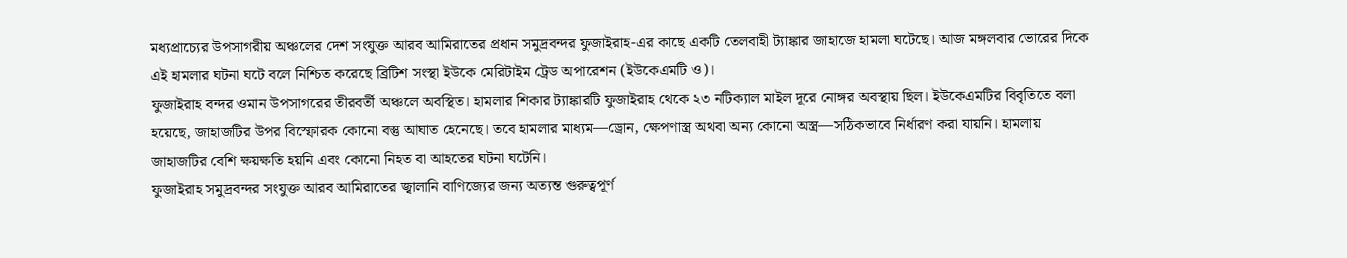মধ্যপ্রাচ্যের উপসাগরীয় অঞ্চলের দেশ সংযুক্ত আরব আমিরাতের প্রধান সমুদ্রবন্দর ফুজাইরাহ-এর কাছে একটি তেলবাহী ট্যাঙ্কার জাহাজে হামলা ঘটেছে। আজ মঙ্গলবার ভোরের দিকে এই হামলার ঘটনা ঘটে বলে নিশ্চিত করেছে ব্রিটিশ সংস্থা ইউকে মেরিটাইম ট্রেড অপারেশন (ইউকেএমটি ও)।
ফুজাইরাহ বন্দর ওমান উপসাগরের তীরবর্তী অঞ্চলে অবস্থিত। হামলার শিকার ট্যাঙ্কারটি ফুজাইরাহ থেকে ২৩ নটিক্যাল মাইল দূরে নোঙ্গর অবস্থায় ছিল। ইউকেএমটির বিবৃতিতে বলা হয়েছে, জাহাজটির উপর বিস্ফোরক কোনো বস্তু আঘাত হেনেছে। তবে হামলার মাধ্যম—ড্রোন, ক্ষেপণাস্ত্র অথবা অন্য কোনো অস্ত্র—সঠিকভাবে নির্ধারণ করা যায়নি। হামলায় জাহাজটির বেশি ক্ষয়ক্ষতি হয়নি এবং কোনো নিহত বা আহতের ঘটনা ঘটেনি।
ফুজাইরাহ সমুদ্রবন্দর সংযুক্ত আরব আমিরাতের জ্বালানি বাণিজ্যের জন্য অত্যন্ত গুরুত্বপূর্ণ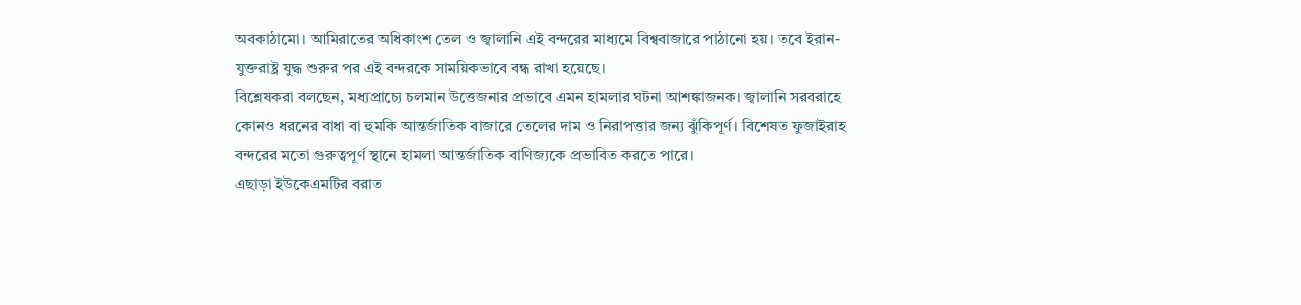অবকাঠামো। আমিরাতের অধিকাংশ তেল ও জ্বালানি এই বন্দরের মাধ্যমে বিশ্ববাজারে পাঠানো হয়। তবে ইরান-যুক্তরাষ্ট্র যুদ্ধ শুরুর পর এই বন্দরকে সাময়িকভাবে বন্ধ রাখা হয়েছে।
বিশ্লেষকরা বলছেন, মধ্যপ্রাচ্যে চলমান উত্তেজনার প্রভাবে এমন হামলার ঘটনা আশঙ্কাজনক। জ্বালানি সরবরাহে কোনও ধরনের বাধা বা হুমকি আন্তর্জাতিক বাজারে তেলের দাম ও নিরাপত্তার জন্য ঝুঁকিপূর্ণ। বিশেষত ফুজাইরাহ বন্দরের মতো গুরুত্বপূর্ণ স্থানে হামলা আন্তর্জাতিক বাণিজ্যকে প্রভাবিত করতে পারে।
এছাড়া ইউকেএমটির বরাত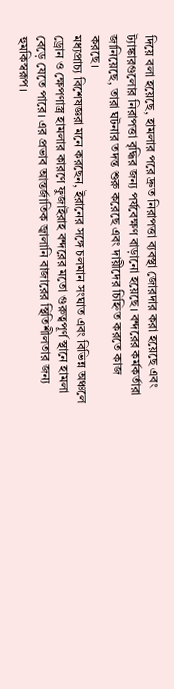দিয়ে বলা হয়েছে, হামলার পরে দ্রুত নিরাপত্তা ব্যবস্থা জোরদার করা হয়েছে এবং ট্যাঙ্কারগুলোর নিরাপত্তা বৃদ্ধির জন্য পর্যবেক্ষণ বাড়ানো হয়েছে। বন্দরের কর্মকর্তারা জানিয়েছে, তারা ঘটনার তদন্ত শুরু করেছে এবং দায়ীদের চিহ্নিত করতে কাজ করছে।
মধ্যপ্রাচ্য বিশেষজ্ঞরা মনে করছেন, ইরানের সঙ্গে চলমান সংঘাত এবং বিভিন্ন অঞ্চলে ড্রোন ও ক্ষেপণাস্ত্র হামলার কারণে ফুজাইরাহ বন্দরের মতো গুরুত্বপূর্ণ স্থানে হামলা বেড়ে যেতে পারে। এর প্রভাব আন্তর্জাতিক জ্বালানি বাজারের স্থিতিশীলতার জন্য হুমকিস্বরূপ।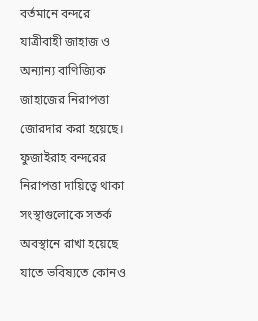বর্তমানে বন্দরে যাত্রীবাহী জাহাজ ও অন্যান্য বাণিজ্যিক জাহাজের নিরাপত্তা জোরদার করা হয়েছে। ফুজাইরাহ বন্দরের নিরাপত্তা দায়িত্বে থাকা সংস্থাগুলোকে সতর্ক অবস্থানে রাখা হয়েছে যাতে ভবিষ্যতে কোনও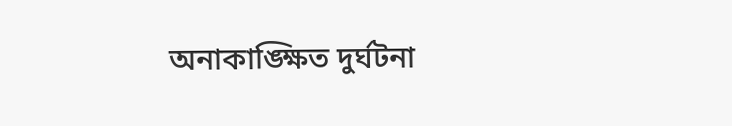অনাকাঙ্ক্ষিত দুর্ঘটনা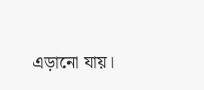এড়ানো যায়।